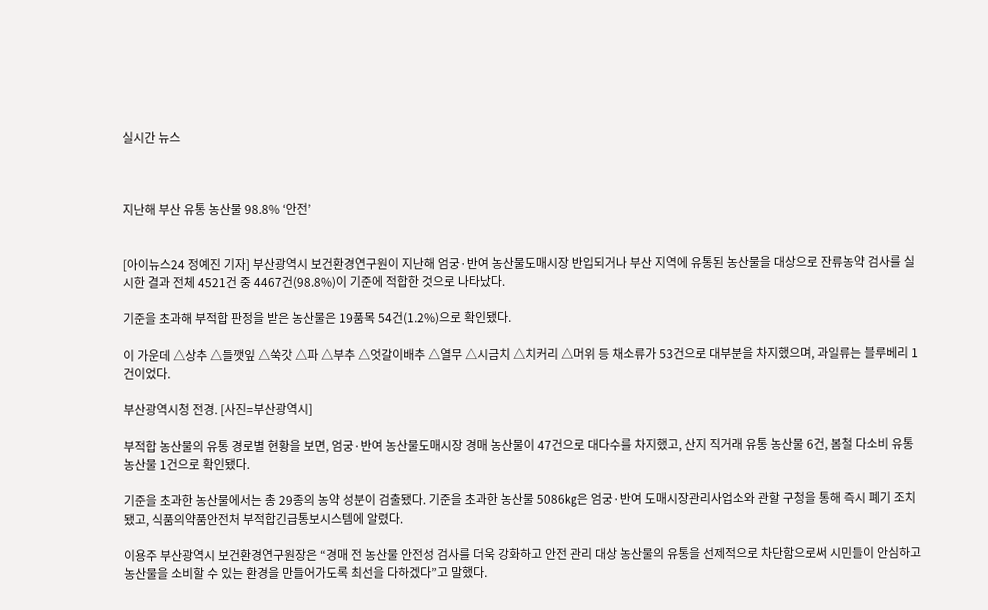실시간 뉴스



지난해 부산 유통 농산물 98.8% ‘안전’


[아이뉴스24 정예진 기자] 부산광역시 보건환경연구원이 지난해 엄궁·반여 농산물도매시장 반입되거나 부산 지역에 유통된 농산물을 대상으로 잔류농약 검사를 실시한 결과 전체 4521건 중 4467건(98.8%)이 기준에 적합한 것으로 나타났다.

기준을 초과해 부적합 판정을 받은 농산물은 19품목 54건(1.2%)으로 확인됐다.

이 가운데 △상추 △들깻잎 △쑥갓 △파 △부추 △엇갈이배추 △열무 △시금치 △치커리 △머위 등 채소류가 53건으로 대부분을 차지했으며, 과일류는 블루베리 1건이었다.

부산광역시청 전경. [사진=부산광역시]

부적합 농산물의 유통 경로별 현황을 보면, 엄궁·반여 농산물도매시장 경매 농산물이 47건으로 대다수를 차지했고, 산지 직거래 유통 농산물 6건, 봄철 다소비 유통 농산물 1건으로 확인됐다.

기준을 초과한 농산물에서는 총 29종의 농약 성분이 검출됐다. 기준을 초과한 농산물 5086㎏은 엄궁·반여 도매시장관리사업소와 관할 구청을 통해 즉시 폐기 조치됐고, 식품의약품안전처 부적합긴급통보시스템에 알렸다.

이용주 부산광역시 보건환경연구원장은 “경매 전 농산물 안전성 검사를 더욱 강화하고 안전 관리 대상 농산물의 유통을 선제적으로 차단함으로써 시민들이 안심하고 농산물을 소비할 수 있는 환경을 만들어가도록 최선을 다하겠다”고 말했다.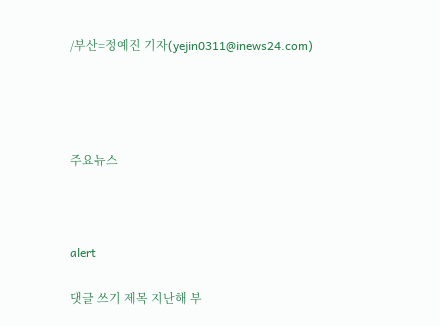/부산=정예진 기자(yejin0311@inews24.com)




주요뉴스



alert

댓글 쓰기 제목 지난해 부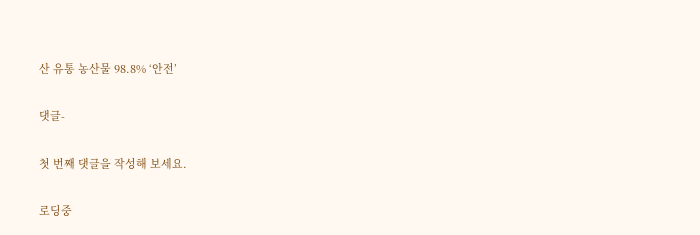산 유통 농산물 98.8% ‘안전’

댓글-

첫 번째 댓글을 작성해 보세요.

로딩중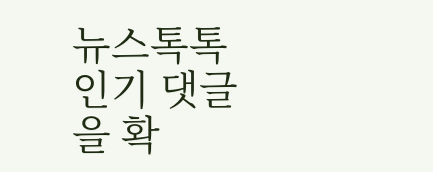뉴스톡톡 인기 댓글을 확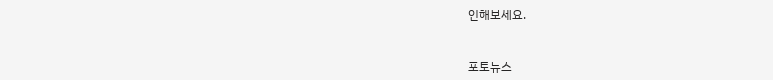인해보세요.



포토뉴스